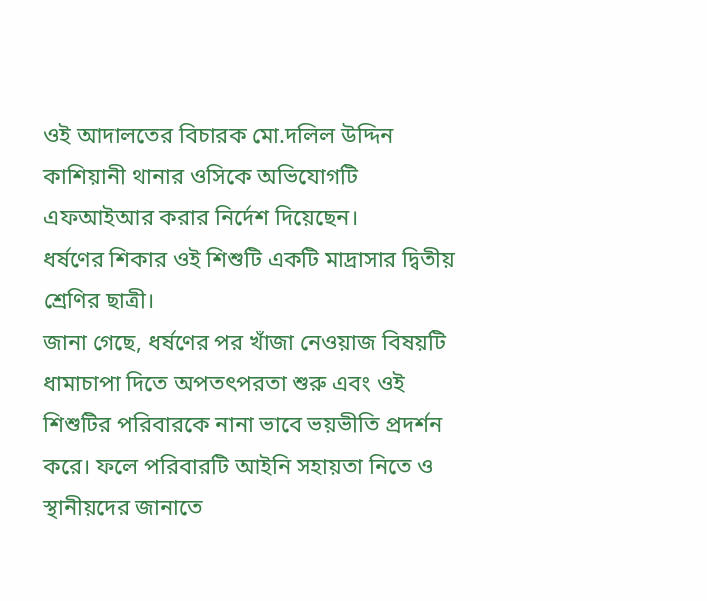ওই আদালতের বিচারক মো.দলিল উদ্দিন কাশিয়ানী থানার ওসিকে অভিযোগটি এফআইআর করার নির্দেশ দিয়েছেন।
ধর্ষণের শিকার ওই শিশুটি একটি মাদ্রাসার দ্বিতীয় শ্রেণির ছাত্রী।
জানা গেছে, ধর্ষণের পর খাঁজা নেওয়াজ বিষয়টি ধামাচাপা দিতে অপতৎপরতা শুরু এবং ওই শিশুটির পরিবারকে নানা ভাবে ভয়ভীতি প্রদর্শন করে। ফলে পরিবারটি আইনি সহায়তা নিতে ও স্থানীয়দের জানাতে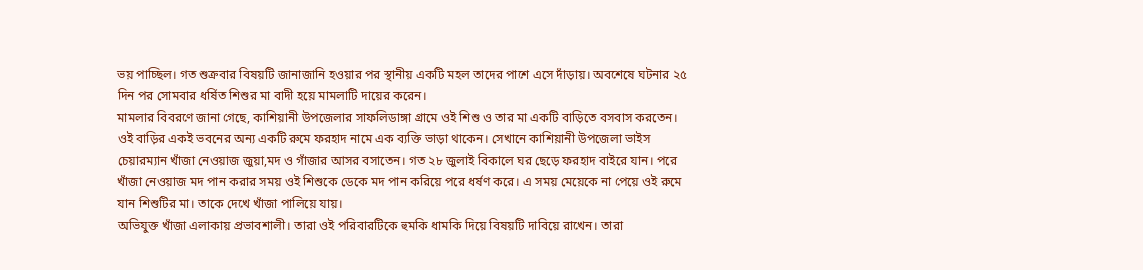ভয় পাচ্ছিল। গত শুক্রবার বিষয়টি জানাজানি হওয়ার পর স্থানীয় একটি মহল তাদের পাশে এসে দাঁড়ায়। অবশেষে ঘটনার ২৫ দিন পর সোমবার ধর্ষিত শিশুর মা বাদী হয়ে মামলাটি দায়ের করেন।
মামলার বিবরণে জানা গেছে, কাশিয়ানী উপজেলার সাফলিডাঙ্গা গ্রামে ওই শিশু ও তার মা একটি বাড়িতে বসবাস করতেন। ওই বাড়ির একই ভবনের অন্য একটি রুমে ফরহাদ নামে এক ব্যক্তি ভাড়া থাকেন। সেখানে কাশিয়ানী উপজেলা ভাইস চেয়ারম্যান খাঁজা নেওয়াজ জুয়া,মদ ও গাঁজার আসর বসাতেন। গত ২৮ জুলাই বিকালে ঘর ছেড়ে ফরহাদ বাইরে যান। পরে খাঁজা নেওয়াজ মদ পান করার সময় ওই শিশুকে ডেকে মদ পান করিয়ে পরে ধর্ষণ করে। এ সময় মেয়েকে না পেয়ে ওই রুমে যান শিশুটির মা। তাকে দেখে খাঁজা পালিয়ে যায়।
অভিযুক্ত খাঁজা এলাকায় প্রভাবশালী। তারা ওই পরিবারটিকে হুমকি ধামকি দিয়ে বিষয়টি দাবিয়ে রাখেন। তারা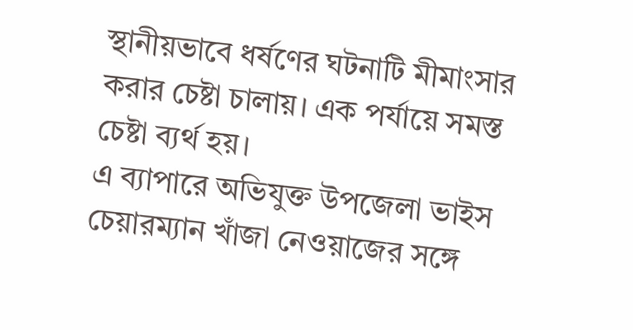স্থানীয়ভাবে ধর্ষণের ঘটনাটি মীমাংসার করার চেষ্টা চালায়। এক পর্যায়ে সমস্ত চেষ্টা ব্যর্থ হয়।
এ ব্যাপারে অভিযুক্ত উপজেলা ভাইস চেয়ারম্যান খাঁজা নেওয়াজের সঙ্গে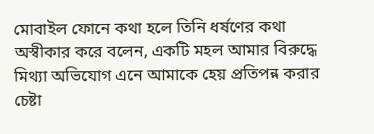মোবাইল ফোনে কথা হলে তিনি ধর্ষণের কথা অস্বীকার করে বলেন, একটি মহল আমার বিরুদ্ধে মিথ্যা অভিযোগ এনে আমাকে হেয় প্রতিপন্ন করার চেষ্টা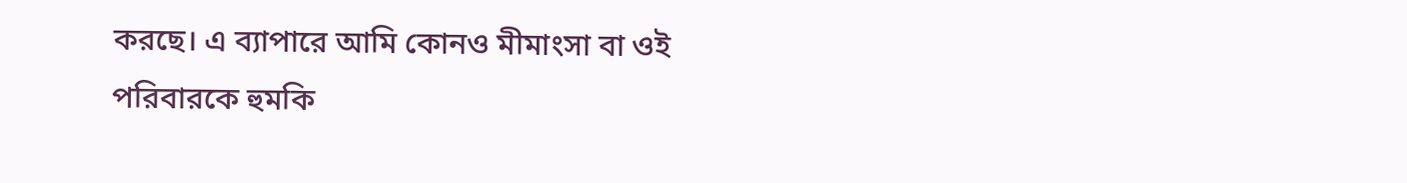করছে। এ ব্যাপারে আমি কোনও মীমাংসা বা ওই পরিবারকে হুমকি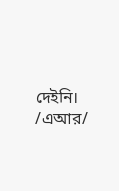দেইনি।
/এআর/